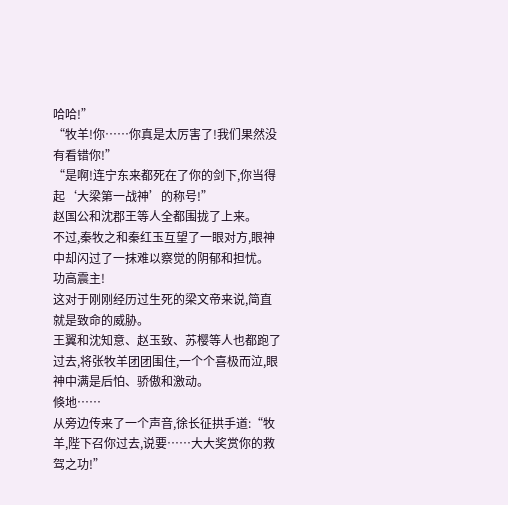哈哈!”
“牧羊!你……你真是太厉害了!我们果然没有看错你!”
“是啊!连宁东来都死在了你的剑下,你当得起‘大梁第一战神’的称号!”
赵国公和沈郡王等人全都围拢了上来。
不过,秦牧之和秦红玉互望了一眼对方,眼神中却闪过了一抹难以察觉的阴郁和担忧。
功高震主!
这对于刚刚经历过生死的梁文帝来说,简直就是致命的威胁。
王翼和沈知意、赵玉致、苏樱等人也都跑了过去,将张牧羊团团围住,一个个喜极而泣,眼神中满是后怕、骄傲和激动。
倏地……
从旁边传来了一个声音,徐长征拱手道:“牧羊,陛下召你过去,说要……大大奖赏你的救驾之功!”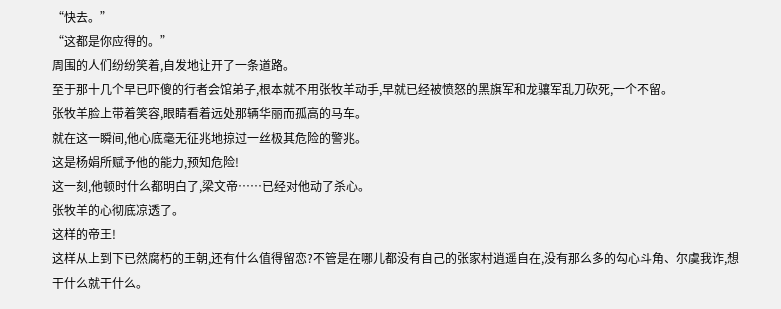“快去。”
“这都是你应得的。”
周围的人们纷纷笑着,自发地让开了一条道路。
至于那十几个早已吓傻的行者会馆弟子,根本就不用张牧羊动手,早就已经被愤怒的黑旗军和龙骧军乱刀砍死,一个不留。
张牧羊脸上带着笑容,眼睛看着远处那辆华丽而孤高的马车。
就在这一瞬间,他心底毫无征兆地掠过一丝极其危险的警兆。
这是杨娟所赋予他的能力,预知危险!
这一刻,他顿时什么都明白了,梁文帝……已经对他动了杀心。
张牧羊的心彻底凉透了。
这样的帝王!
这样从上到下已然腐朽的王朝,还有什么值得留恋?不管是在哪儿都没有自己的张家村逍遥自在,没有那么多的勾心斗角、尔虞我诈,想干什么就干什么。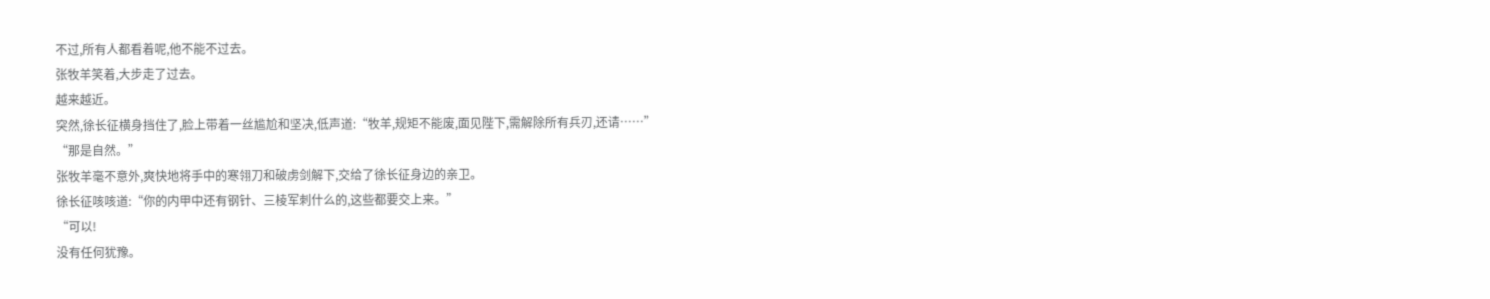不过,所有人都看着呢,他不能不过去。
张牧羊笑着,大步走了过去。
越来越近。
突然,徐长征横身挡住了,脸上带着一丝尴尬和坚决,低声道:“牧羊,规矩不能废,面见陛下,需解除所有兵刃,还请……”
“那是自然。”
张牧羊毫不意外,爽快地将手中的寒翎刀和破虏剑解下,交给了徐长征身边的亲卫。
徐长征咳咳道:“你的内甲中还有钢针、三棱军刺什么的,这些都要交上来。”
“可以!
没有任何犹豫。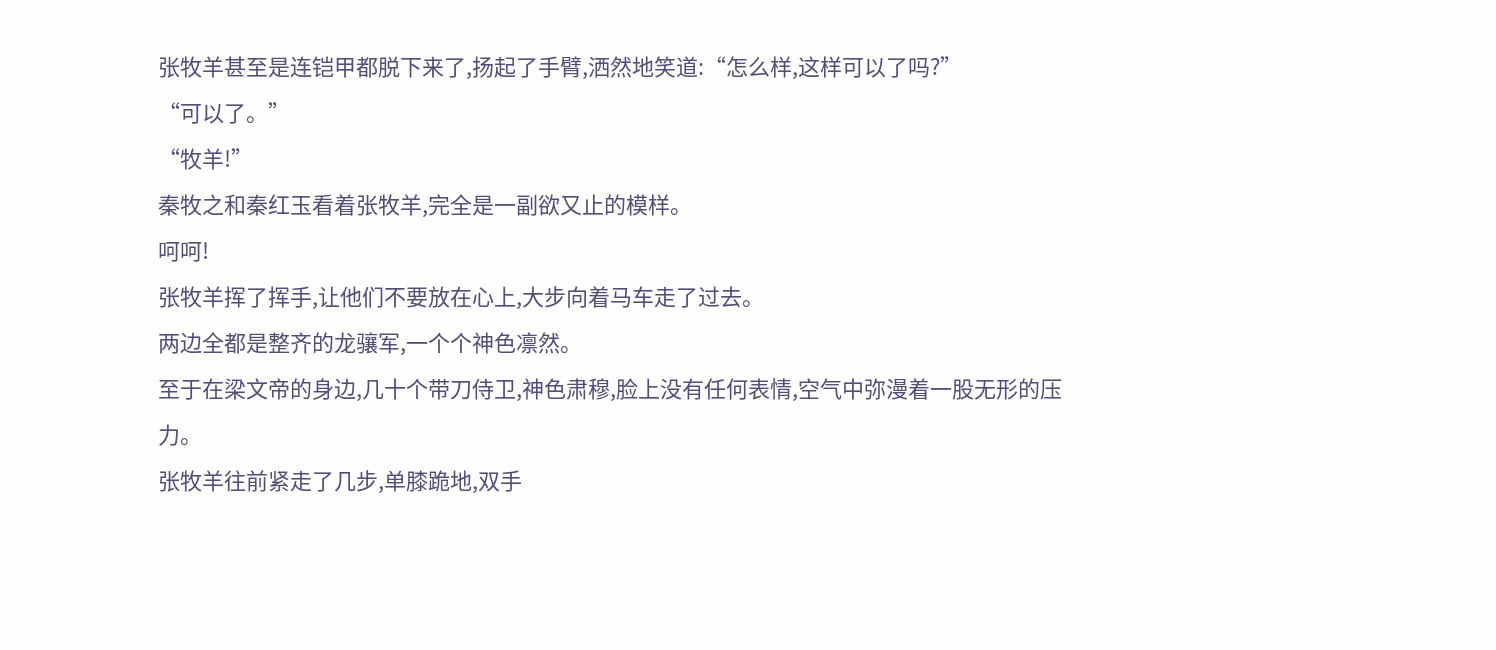张牧羊甚至是连铠甲都脱下来了,扬起了手臂,洒然地笑道:“怎么样,这样可以了吗?”
“可以了。”
“牧羊!”
秦牧之和秦红玉看着张牧羊,完全是一副欲又止的模样。
呵呵!
张牧羊挥了挥手,让他们不要放在心上,大步向着马车走了过去。
两边全都是整齐的龙骧军,一个个神色凛然。
至于在梁文帝的身边,几十个带刀侍卫,神色肃穆,脸上没有任何表情,空气中弥漫着一股无形的压力。
张牧羊往前紧走了几步,单膝跪地,双手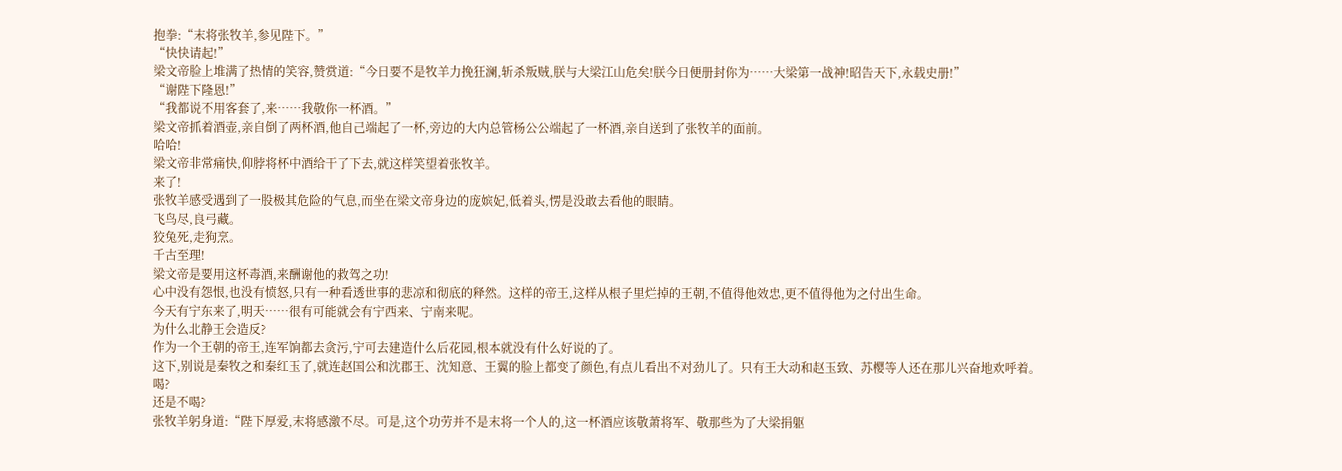抱拳:“末将张牧羊,参见陛下。”
“快快请起!”
梁文帝脸上堆满了热情的笑容,赞赏道:“今日要不是牧羊力挽狂澜,斩杀叛贼,朕与大梁江山危矣!朕今日便册封你为……大梁第一战神!昭告天下,永载史册!”
“谢陛下隆恩!”
“我都说不用客套了,来……我敬你一杯酒。”
梁文帝抓着酒壶,亲自倒了两杯酒,他自己端起了一杯,旁边的大内总管杨公公端起了一杯酒,亲自送到了张牧羊的面前。
哈哈!
梁文帝非常痛快,仰脖将杯中酒给干了下去,就这样笑望着张牧羊。
来了!
张牧羊感受遇到了一股极其危险的气息,而坐在梁文帝身边的庞嫔妃,低着头,愣是没敢去看他的眼睛。
飞鸟尽,良弓藏。
狡兔死,走狗烹。
千古至理!
梁文帝是要用这杯毒酒,来酬谢他的救驾之功!
心中没有怨恨,也没有愤怒,只有一种看透世事的悲凉和彻底的释然。这样的帝王,这样从根子里烂掉的王朝,不值得他效忠,更不值得他为之付出生命。
今天有宁东来了,明天……很有可能就会有宁西来、宁南来呢。
为什么北静王会造反?
作为一个王朝的帝王,连军饷都去贪污,宁可去建造什么后花园,根本就没有什么好说的了。
这下,别说是秦牧之和秦红玉了,就连赵国公和沈郡王、沈知意、王翼的脸上都变了颜色,有点儿看出不对劲儿了。只有王大动和赵玉致、苏樱等人还在那儿兴奋地欢呼着。
喝?
还是不喝?
张牧羊躬身道:“陛下厚爱,末将感激不尽。可是,这个功劳并不是末将一个人的,这一杯酒应该敬萧将军、敬那些为了大梁捐躯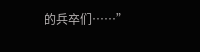的兵卒们……”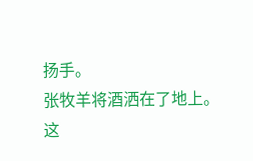扬手。
张牧羊将酒洒在了地上。
这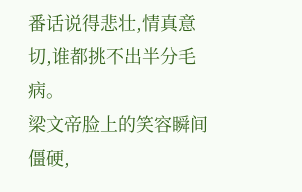番话说得悲壮,情真意切,谁都挑不出半分毛病。
梁文帝脸上的笑容瞬间僵硬,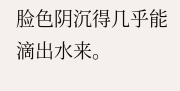脸色阴沉得几乎能滴出水来。